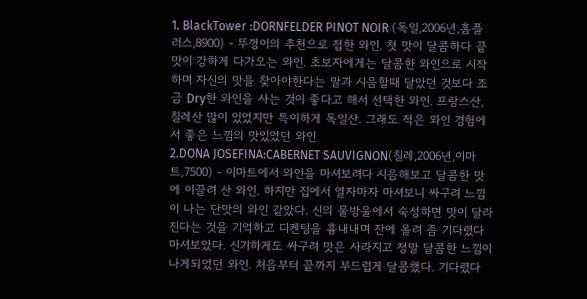1. BlackTower :DORNFELDER PINOT NOIR (독일,2006년,홈플러스,8900) - 뚜껑이의 추천으로 접한 와인. 첫 맛이 달콤하다 끝맛이 강하게 다가오는 와인. 초보자에게는 달콤한 와인으로 시작하며 자신의 맛을 찾아야한다는 말과 시음할때 달았던 것보다 조금 Dry한 와인을 사는 것이 좋다고 해서 선택한 와인. 프랑스산, 칠레산 많이 있었지만 특이하게 독일산. 그래도 적은 와인 경험에서 좋은 느낌의 맛있었던 와인
2.DONA JOSEFINA:CABERNET SAUVIGNON(칠레,2006년,이마트,7500) - 이마트에서 와인을 마셔보려다 시음해보고 달콤한 맛에 이끌려 산 와인. 하지만 집에서 열자마자 마셔보니 싸구려 느낌이 나는 단맛의 와인 같았다. 신의 물방울에서 숙성하면 맛이 달라진다는 것을 기억하고 디켄팅을 흉내내며 잔에 올려 좀 기다렸다 마셔보았다. 신기하게도 싸구려 맛은 사라지고 정말 달콤한 느낌이 나게되었던 와인. 처음부터 끝까지 부드럽게 달콤했다. 기다렸다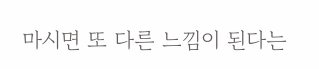마시면 또 다른 느낌이 된다는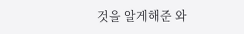것을 알게해준 와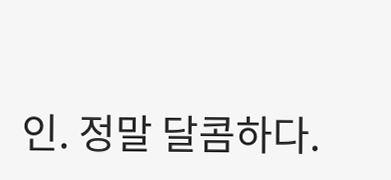인. 정말 달콤하다.